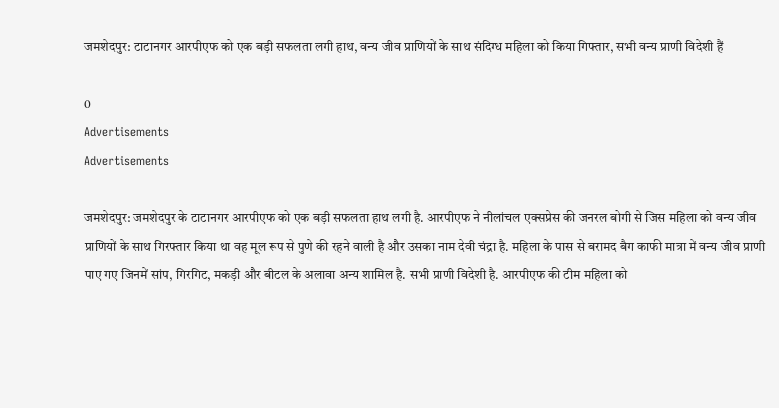जमशेदपुर: टाटानगर आरपीएफ को एक बड़ी सफलता लगी हाथ, वन्य जीव प्राणियों के साथ संदिग्ध महिला को किया गिफ्तार, सभी वन्य प्राणी विदेशी हैं

0
Advertisements
Advertisements

जमशेदपुर: जमशेदपुर के टाटानगर आरपीएफ को एक बड़ी सफलता हाथ लगी है. आरपीएफ ने नीलांचल एक्सप्रेस की जनरल बोगी से जिस महिला को वन्य जीव प्राणियों के साथ गिरफ्तार किया था वह मूल रूप से पुणे की रहने वाली है और उसका नाम देवी चंद्रा है. महिला के पास से बरामद बैग काफी मात्रा में वन्य जीव प्राणी पाए गए जिनमें सांप, गिरगिट, मकड़ी और बीटल के अलावा अन्य शामिल है. सभी प्राणी विदेशी है. आरपीएफ की टीम महिला को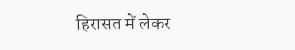हिरासत में लेकर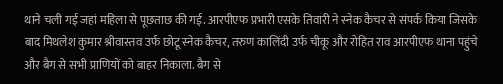थाने चली गई जहां महिला से पूछताछ की गई. आरपीएफ प्रभारी एसके तिवारी ने स्नेक कैचर से संपर्क किया जिसके बाद मिथलेश कुमार श्रीवास्तव उर्फ छोटू स्नेक कैचर, तरुण कालिंदी उर्फ चीकू और रोहित राव आरपीएफ थाना पहुंचे और बैग से सभी प्राणियों को बाहर निकाला. बैग से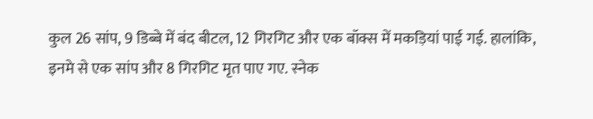कुल 26 सांप, 9 डिब्बे में बंद बीटल, 12 गिरगिट और एक बॉक्स में मकड़ियां पाई गई. हालांकि, इनमे से एक सांप और 8 गिरगिट मृत पाए गए. स्नेक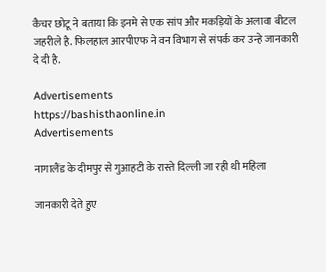कैचर छोटू ने बताया कि इनमे से एक सांप और मकड़ियों के अलावा बीटल जहरीले है. फिलहाल आरपीएफ ने वन विभाग से संपर्क कर उन्हे जानकारी दे दी है.

Advertisements
https://bashisthaonline.in
Advertisements

नागालैंड के दीमपुर से गुआहटी के रास्ते दिल्ली जा रही थी महिला

जानकारी देते हुए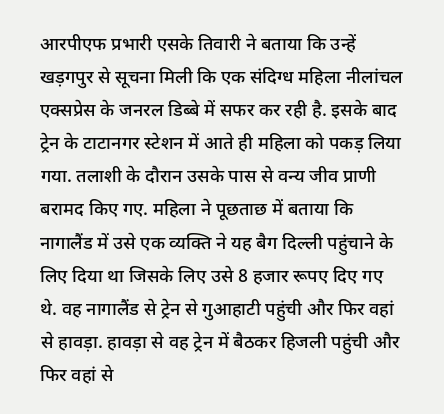आरपीएफ प्रभारी एसके तिवारी ने बताया कि उन्हें खड़गपुर से सूचना मिली कि एक संदिग्ध महिला नीलांचल एक्सप्रेस के जनरल डिब्बे में सफर कर रही है. इसके बाद ट्रेन के टाटानगर स्टेशन में आते ही महिला को पकड़ लिया गया. तलाशी के दौरान उसके पास से वन्य जीव प्राणी बरामद किए गए. महिला ने पूछताछ में बताया कि नागालैंड में उसे एक व्यक्ति ने यह बैग दिल्ली पहुंचाने के लिए दिया था जिसके लिए उसे 8 हजार रूपए दिए गए थे. वह नागालैंड से ट्रेन से गुआहाटी पहुंची और फिर वहां से हावड़ा. हावड़ा से वह ट्रेन में बैठकर हिजली पहुंची और फिर वहां से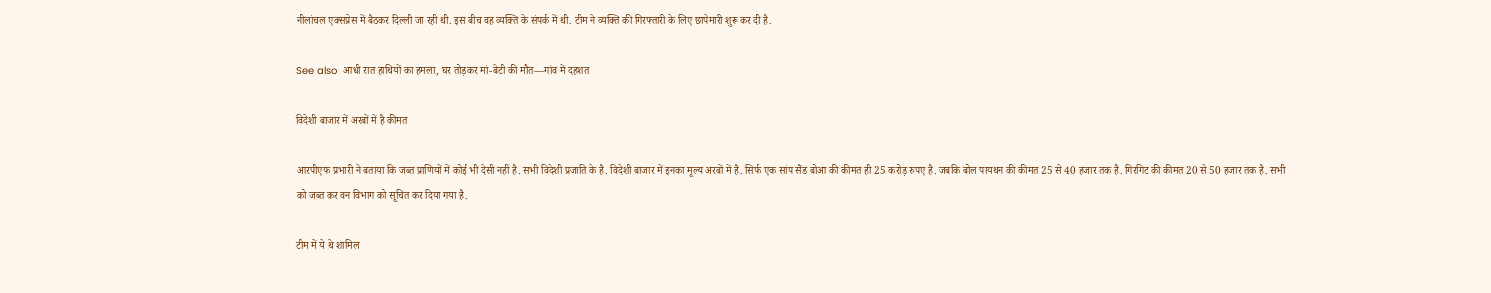नीलांचल एक्सप्रेस में बैठकर दिल्ली जा रही थी. इस बीच वह व्यक्ति के संपर्क में थी. टीम ने व्यक्ति की गिरफ्तारी के लिए छापेमारी शुरू कर दी है.

See also  आधी रात हाथियों का हमला, घर तोड़कर मां-बेटी की मौत—गांव में दहशत

विदेशी बाजार में अरबों में है कीमत

आरपीएफ प्रभारी ने बताया कि जब्त प्राणियों में कोई भी देसी नहीं है. सभी विदेशी प्रजाति के है. विदेशी बाजार में इनका मूल्य अरबों में है. सिर्फ एक सांप सैंड बोआ की कीमत ही 25 करोड़ रुपए है. जबकि बोल पायथन की कीमत 25 से 40 हजार तक है. गिरगिट की कीमत 20 से 50 हजार तक है. सभी को जब्त कर वन विभाग को सूचित कर दिया गया है.

टीम में ये थे शामिल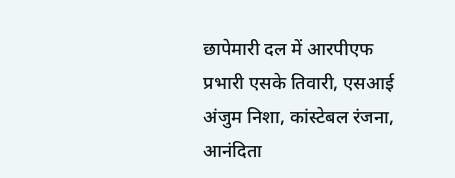छापेमारी दल में आरपीएफ प्रभारी एसके तिवारी, एसआई अंजुम निशा, कांस्टेबल रंजना, आनंदिता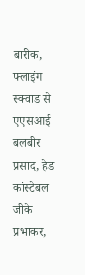बारीक, फ्लाइंग स्क्वाड से एएसआई बलबीर प्रसाद, हेड कांस्टेबल जीके प्रभाकर,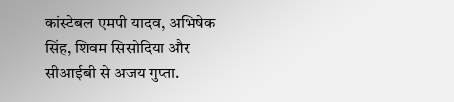कांस्टेबल एमपी यादव, अभिषेक सिंह, शिवम सिसोदिया और सीआईबी से अजय गुप्ता.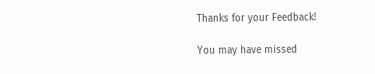Thanks for your Feedback!

You may have missed